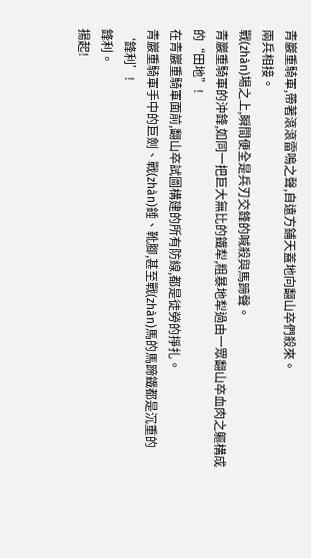青巖重騎軍,帶著滾滾雷鳴之聲,自遠方鋪天蓋地向翻山卒們殺來。
兩兵相接。
戰(zhàn)場之上,瞬間便全是兵刃交鋒的喊殺與馬蹄聲。
青巖重騎軍的沖鋒,如同一把巨大無比的鐵犁,粗暴地犁過由一眾翻山卒血肉之軀構成的“田地”!
在青巖重騎軍面前,翻山卒試圖構建的所有防線,都是徒勞的掙扎。
青巖重騎軍手中的巨劍、戰(zhàn)錘、靴腳,甚至戰(zhàn)馬的馬蹄鐵都是沉重的‘鋒利’!
鋒利。
揚起!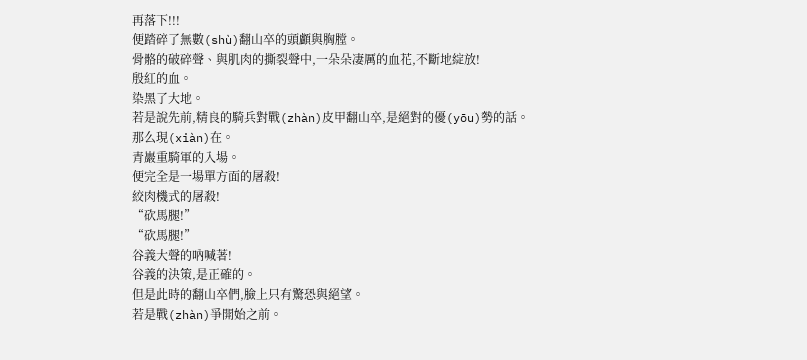再落下!!!
便踏碎了無數(shù)翻山卒的頭顱與胸膛。
骨骼的破碎聲、與肌肉的撕裂聲中,一朵朵凄厲的血花,不斷地綻放!
殷紅的血。
染黑了大地。
若是說先前,精良的騎兵對戰(zhàn)皮甲翻山卒,是絕對的優(yōu)勢的話。
那么現(xiàn)在。
青巖重騎軍的入場。
便完全是一場單方面的屠殺!
絞肉機式的屠殺!
“砍馬腿!”
“砍馬腿!”
谷義大聲的吶喊著!
谷義的決策,是正確的。
但是此時的翻山卒們,臉上只有驚恐與絕望。
若是戰(zhàn)爭開始之前。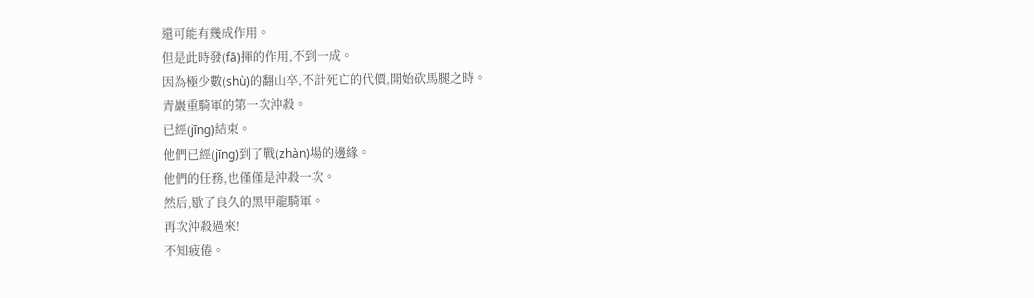還可能有幾成作用。
但是此時發(fā)揮的作用,不到一成。
因為極少數(shù)的翻山卒,不計死亡的代價,開始砍馬腿之時。
青巖重騎軍的第一次沖殺。
已經(jīng)結束。
他們已經(jīng)到了戰(zhàn)場的邊緣。
他們的任務,也僅僅是沖殺一次。
然后,歇了良久的黑甲龍騎軍。
再次沖殺過來!
不知疲倦。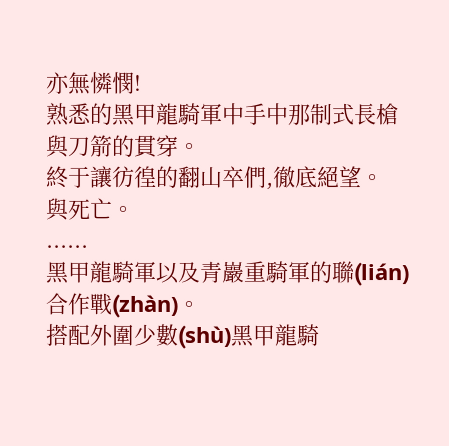亦無憐憫!
熟悉的黑甲龍騎軍中手中那制式長槍與刀箭的貫穿。
終于讓彷徨的翻山卒們,徹底絕望。
與死亡。
......
黑甲龍騎軍以及青巖重騎軍的聯(lián)合作戰(zhàn)。
搭配外圍少數(shù)黑甲龍騎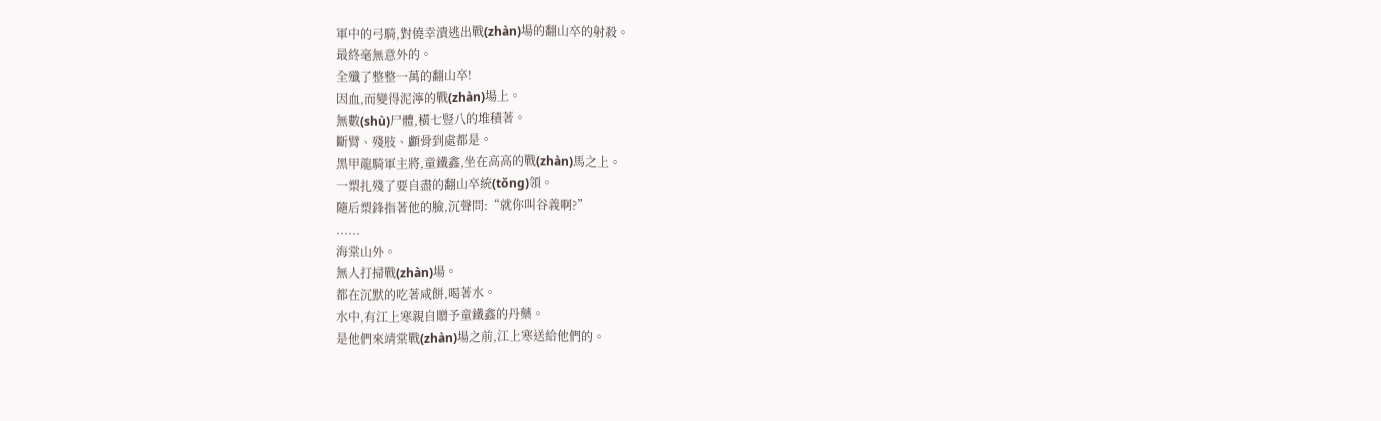軍中的弓騎,對僥幸潰逃出戰(zhàn)場的翻山卒的射殺。
最終毫無意外的。
全殲了整整一萬的翻山卒!
因血,而變得泥濘的戰(zhàn)場上。
無數(shù)尸體,橫七豎八的堆積著。
斷臂、殘肢、顱骨到處都是。
黑甲龍騎軍主將,童鐵鑫,坐在高高的戰(zhàn)馬之上。
一槊扎殘了要自盡的翻山卒統(tǒng)領。
隨后槊鋒指著他的臉,沉聲問:“就你叫谷義啊?”
......
海棠山外。
無人打掃戰(zhàn)場。
都在沉默的吃著咸餅,喝著水。
水中,有江上寒親自贈予童鐵鑫的丹藥。
是他們來靖棠戰(zhàn)場之前,江上寒送給他們的。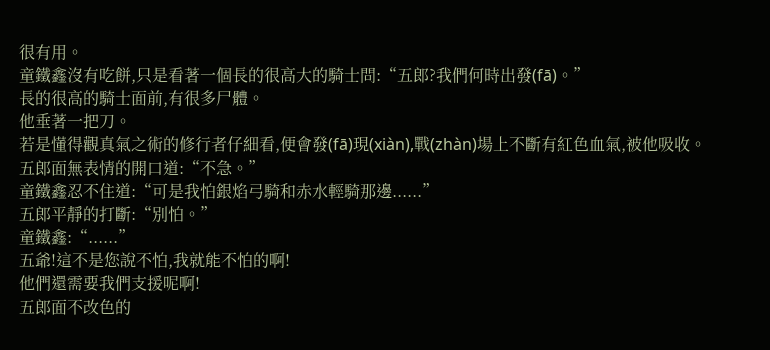很有用。
童鐵鑫沒有吃餅,只是看著一個長的很高大的騎士問:“五郎?我們何時出發(fā)。”
長的很高的騎士面前,有很多尸體。
他垂著一把刀。
若是懂得觀真氣之術的修行者仔細看,便會發(fā)現(xiàn),戰(zhàn)場上不斷有紅色血氣,被他吸收。
五郎面無表情的開口道:“不急。”
童鐵鑫忍不住道:“可是我怕銀焰弓騎和赤水輕騎那邊......”
五郎平靜的打斷:“別怕。”
童鐵鑫:“......”
五爺!這不是您說不怕,我就能不怕的啊!
他們還需要我們支援呢啊!
五郎面不改色的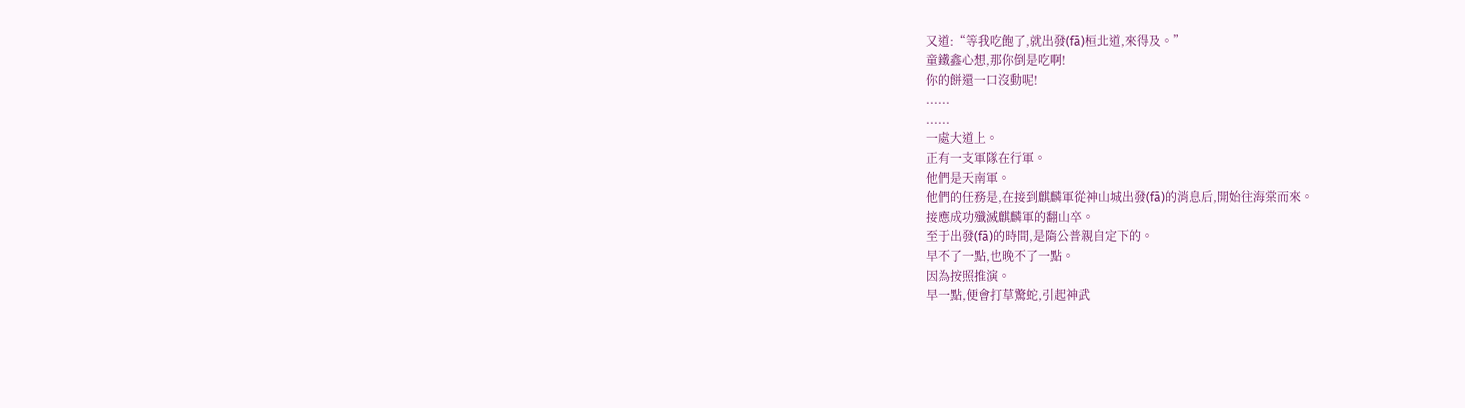又道:“等我吃飽了,就出發(fā)桓北道,來得及。”
童鐵鑫心想,那你倒是吃啊!
你的餅還一口沒動呢!
......
......
一處大道上。
正有一支軍隊在行軍。
他們是天南軍。
他們的任務是,在接到麒麟軍從神山城出發(fā)的消息后,開始往海棠而來。
接應成功殲滅麒麟軍的翻山卒。
至于出發(fā)的時間,是隋公普親自定下的。
早不了一點,也晚不了一點。
因為按照推演。
早一點,便會打草驚蛇,引起神武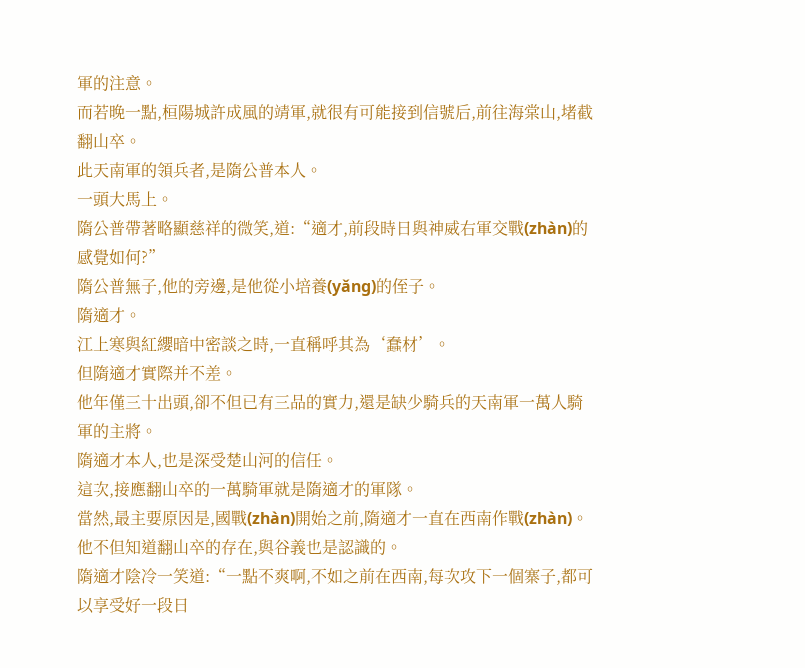軍的注意。
而若晚一點,桓陽城許成風的靖軍,就很有可能接到信號后,前往海棠山,堵截翻山卒。
此天南軍的領兵者,是隋公普本人。
一頭大馬上。
隋公普帶著略顯慈祥的微笑,道:“適才,前段時日與神威右軍交戰(zhàn)的感覺如何?”
隋公普無子,他的旁邊,是他從小培養(yǎng)的侄子。
隋適才。
江上寒與紅纓暗中密談之時,一直稱呼其為‘蠢材’。
但隋適才實際并不差。
他年僅三十出頭,卻不但已有三品的實力,還是缺少騎兵的天南軍一萬人騎軍的主將。
隋適才本人,也是深受楚山河的信任。
這次,接應翻山卒的一萬騎軍就是隋適才的軍隊。
當然,最主要原因是,國戰(zhàn)開始之前,隋適才一直在西南作戰(zhàn)。
他不但知道翻山卒的存在,與谷義也是認識的。
隋適才陰冷一笑道:“一點不爽啊,不如之前在西南,每次攻下一個寨子,都可以享受好一段日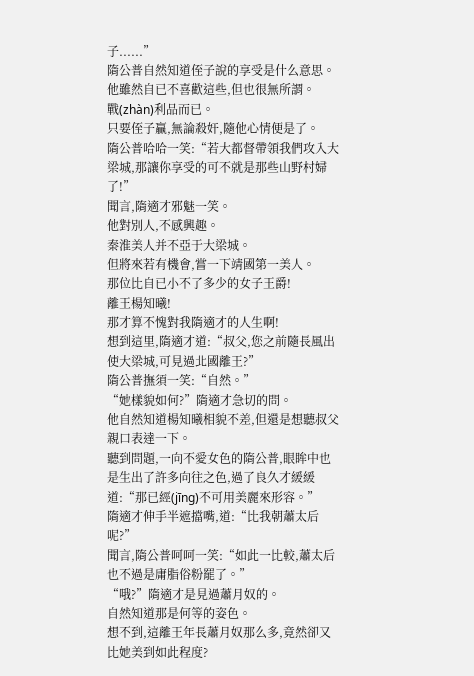子......”
隋公普自然知道侄子說的享受是什么意思。
他雖然自已不喜歡這些,但也很無所謂。
戰(zhàn)利品而已。
只要侄子贏,無論殺奸,隨他心情便是了。
隋公普哈哈一笑:“若大都督帶領我們攻入大梁城,那讓你享受的可不就是那些山野村婦了!”
聞言,隋適才邪魅一笑。
他對別人,不感興趣。
秦淮美人并不亞于大梁城。
但將來若有機會,嘗一下靖國第一美人。
那位比自已小不了多少的女子王爵!
離王楊知曦!
那才算不愧對我隋適才的人生啊!
想到這里,隋適才道:“叔父,您之前隨長風出使大梁城,可見過北國離王?”
隋公普撫須一笑:“自然。”
“她樣貌如何?”隋適才急切的問。
他自然知道楊知曦相貌不差,但還是想聽叔父親口表達一下。
聽到問題,一向不愛女色的隋公普,眼眸中也是生出了許多向往之色,過了良久才緩緩道:“那已經(jīng)不可用美麗來形容。”
隋適才伸手半遮擋嘴,道:“比我朝蕭太后呢?”
聞言,隋公普呵呵一笑:“如此一比較,蕭太后也不過是庸脂俗粉罷了。”
“哦?”隋適才是見過蕭月奴的。
自然知道那是何等的姿色。
想不到,這離王年長蕭月奴那么多,竟然卻又比她美到如此程度?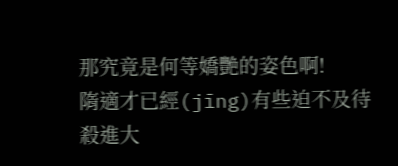那究竟是何等嬌艷的姿色啊!
隋適才已經(jīng)有些迫不及待殺進大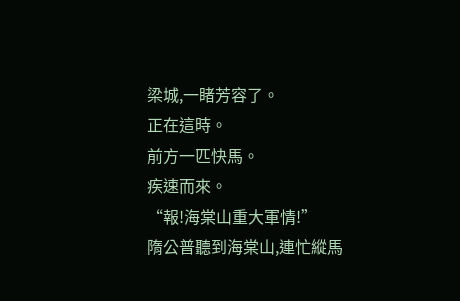梁城,一睹芳容了。
正在這時。
前方一匹快馬。
疾速而來。
“報!海棠山重大軍情!”
隋公普聽到海棠山,連忙縱馬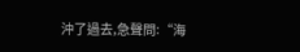沖了過去,急聲問:“海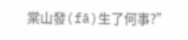棠山發(fā)生了何事?”